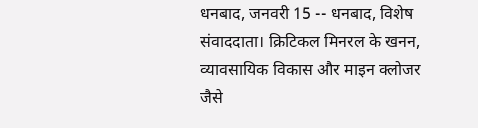धनबाद, जनवरी 15 -- धनबाद, विशेष संवाददाता। क्रिटिकल मिनरल के खनन, व्यावसायिक विकास और माइन क्लोजर जैसे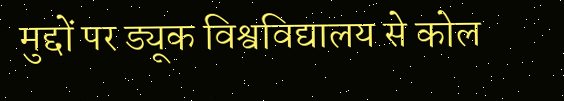मुद्दों पर ड्यूक विश्वविद्यालय से कोल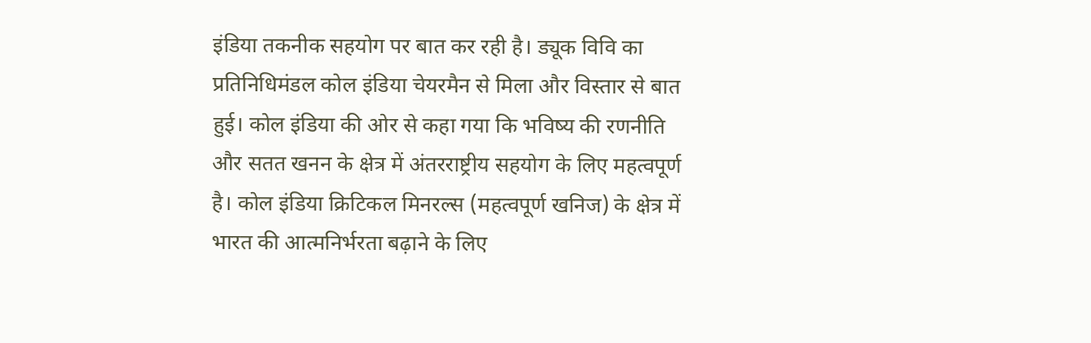इंडिया तकनीक सहयोग पर बात कर रही है। ड्यूक विवि का प्रतिनिधिमंडल कोल इंडिया चेयरमैन से मिला और विस्तार से बात हुई। कोल इंडिया की ओर से कहा गया कि भविष्य की रणनीति और सतत खनन के क्षेत्र में अंतरराष्ट्रीय सहयोग के लिए महत्वपूर्ण है। कोल इंडिया क्रिटिकल मिनरल्स (महत्वपूर्ण खनिज) के क्षेत्र में भारत की आत्मनिर्भरता बढ़ाने के लिए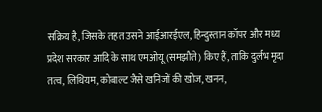सक्रिय है, जिसके तहत उसने आईआरईएल, हिन्दुस्तान कॉपर और मध्य प्रदेश सरकार आदि के साथ एमओयू (समझौते) किए हैं, ताकि दुर्लभ मृदा तत्व, लिथियम, कोबाल्ट जैसे खनिजों की खोज, खनन,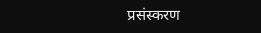प्रसंस्करण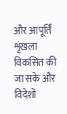और आपूर्ति शृंखला विकसित की जा सके और विदेशों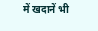में खदानें भी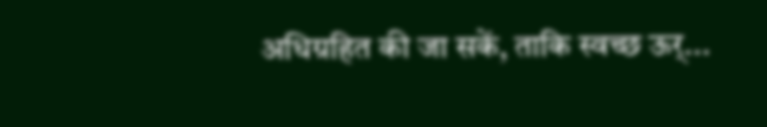अधिग्रहित की जा सकें, ताकि स्वच्छ ऊर्...